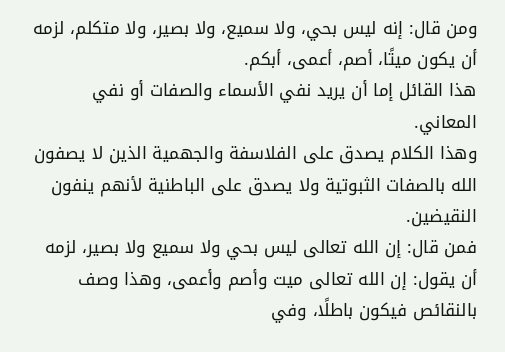ومن قال: إنه ليس بحي، ولا سميع، ولا بصير، ولا متكلم، لزمه أن يكون ميتًا، أصم، أعمى، أبكم.
هذا القائل إما أن يريد نفي الأسماء والصفات أو نفي المعاني.
وهذا الكلام يصدق على الفلاسفة والجهمية الذين لا يصفون الله بالصفات الثبوتية ولا يصدق على الباطنية لأنهم ينفون النقيضين.
فمن قال: إن الله تعالى ليس بحي ولا سميع ولا بصير، لزمه أن يقول: إن الله تعالى ميت وأصم وأعمى، وهذا وصف بالنقائص فيكون باطلًا، وفي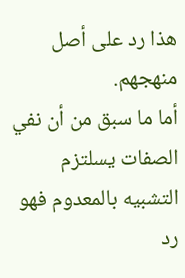هذا رد على أصل منهجهم.
أما ما سبق من أن نفي الصفات يسلتزم التشبيه بالمعدوم فهو رد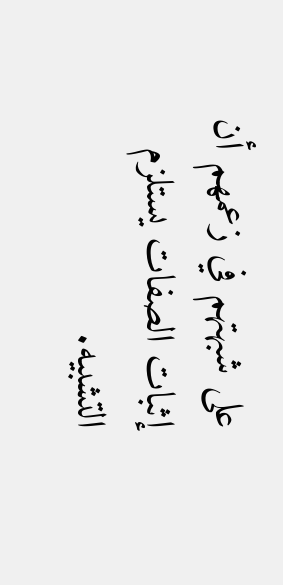على شبهتهم في زعمهم أن إثبات الصفات يستلزم التشبيه.